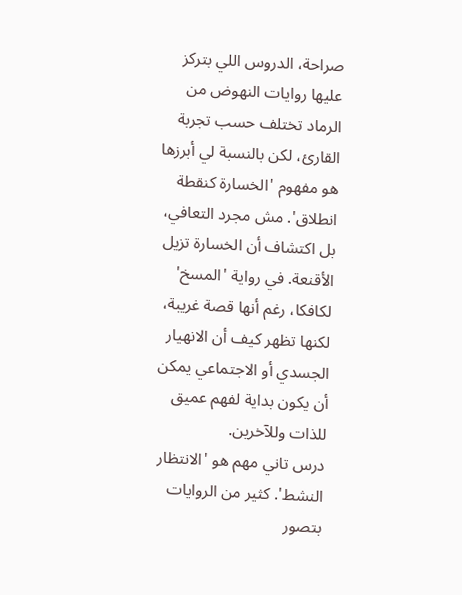صراحة، الدروس اللي بتركز عليها روايات النهوض من الرماد تختلف حسب تجربة القارئ، لكن بالنسبة لي أبرزها هو مفهوم 'الخسارة كنقطة انطلاق'. مش مجرد التعافي، بل اكتشاف أن الخسارة تزيل الأقنعة. في رواية 'المسخ' لكافكا، رغم أنها قصة غريبة، لكنها تظهر كيف أن الانهيار الجسدي أو الاجتماعي يمكن أن يكون بداية لفهم عميق للذات وللآخرين.
درس تاني مهم هو 'الانتظار النشط'. كثير من الروايات بتصور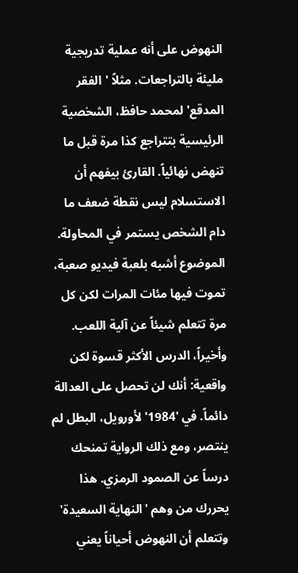النهوض على أنه عملية تدريجية مليئة بالتراجعات. مثلاً 'الفقر المدقع' لمحمد حافظ، الشخصية الرئيسية بتتراجع كذا مرة قبل ما تنهض نهائياً. القارئ بيفهم أن الاستسلام ليس نقطة ضعف ما دام الشخص يستمر في المحاولة. الموضوع أشبه بلعبة فيديو صعبة، تموت فيها مئات المرات لكن كل مرة تتعلم شيئاً عن آلية اللعب.
وأخيراً، الدرس الأكثر قسوة لكن واقعية: أنك لن تحصل على العدالة دائماً. في '1984' لأورويل، البطل لم ينتصر، ومع ذلك الرواية تمنحك درساً عن الصمود الرمزي. هذا يحررك من وهم 'النهاية السعيدة' وتتعلم أن النهوض أحياناً يعني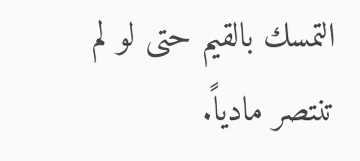التمسك بالقيم حتى لو لم تنتصر مادياً.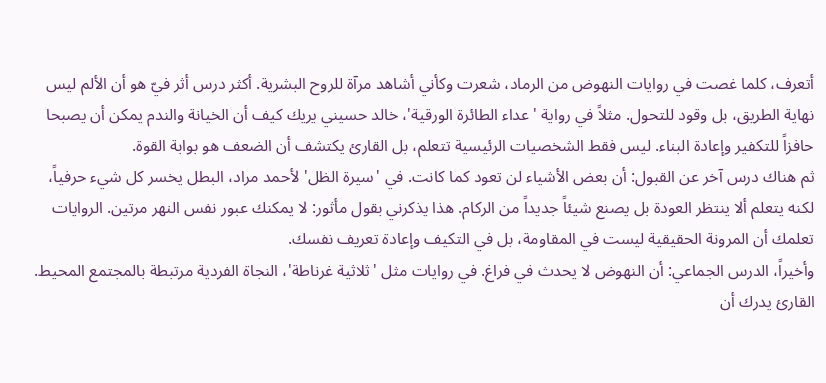أتعرف، كلما غصت في روايات النهوض من الرماد، شعرت وكأني أشاهد مرآة للروح البشرية. أكثر درس أثر فيّ هو أن الألم ليس نهاية الطريق، بل وقود للتحول. مثلاً في رواية 'عداء الطائرة الورقية'، خالد حسيني يريك كيف أن الخيانة والندم يمكن أن يصبحا حافزاً للتكفير وإعادة البناء. ليس فقط الشخصيات الرئيسية تتعلم، بل القارئ يكتشف أن الضعف هو بوابة القوة.
ثم هناك درس آخر عن القبول: أن بعض الأشياء لن تعود كما كانت. في 'سيرة الظل' لأحمد مراد، البطل يخسر كل شيء حرفياً، لكنه يتعلم ألا ينتظر العودة بل يصنع شيئاً جديداً من الركام. هذا يذكرني بقول مأثور: لا يمكنك عبور نفس النهر مرتين. الروايات تعلمك أن المرونة الحقيقية ليست في المقاومة، بل في التكيف وإعادة تعريف نفسك.
وأخيراً، الدرس الجماعي: أن النهوض لا يحدث في فراغ. في روايات مثل 'ثلاثية غرناطة'، النجاة الفردية مرتبطة بالمجتمع المحيط. القارئ يدرك أن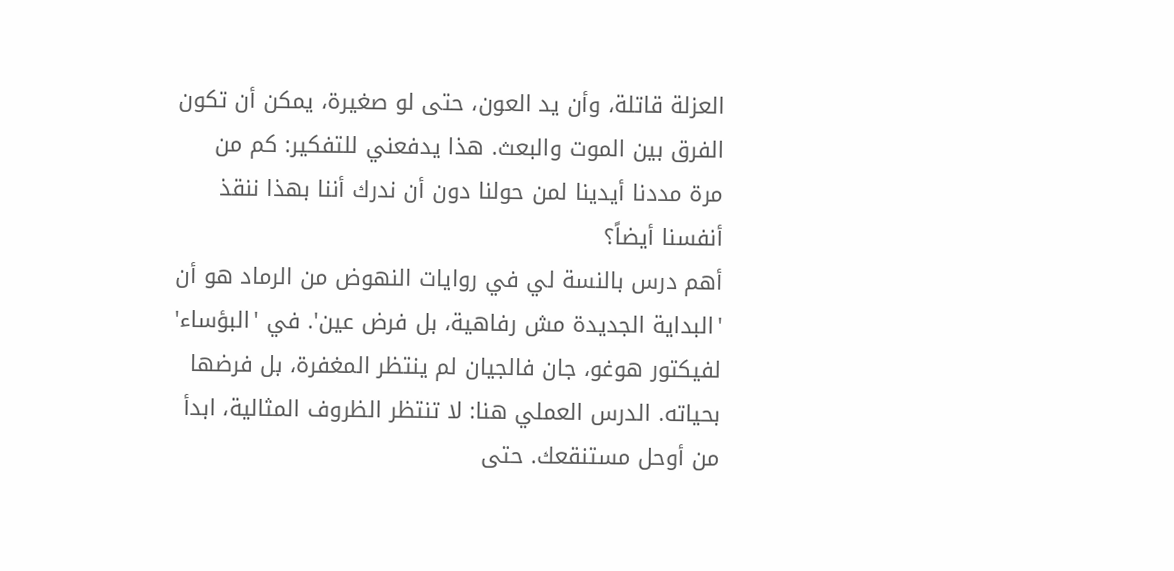العزلة قاتلة، وأن يد العون، حتى لو صغيرة، يمكن أن تكون الفرق بين الموت والبعث. هذا يدفعني للتفكير: كم من مرة مددنا أيدينا لمن حولنا دون أن ندرك أننا بهذا ننقذ أنفسنا أيضاً؟
أهم درس بالنسة لي في روايات النهوض من الرماد هو أن 'البداية الجديدة مش رفاهية، بل فرض عين'. في 'البؤساء' لفيكتور هوغو، جان فالجيان لم ينتظر المغفرة، بل فرضها بحياته. الدرس العملي هنا: لا تنتظر الظروف المثالية، ابدأ من أوحل مستنقعك. حتى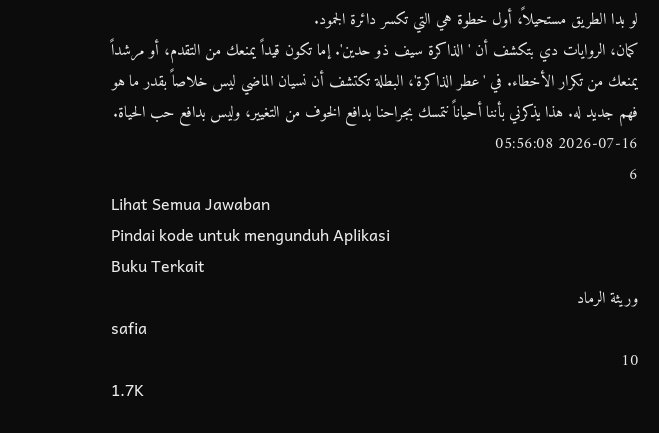لو بدا الطريق مستحيلاً، أول خطوة هي التي تكسر دائرة الجمود.
كمان، الروايات دي بتكشف أن 'الذاكرة سيف ذو حدين'. إما تكون قيداً يمنعك من التقدم، أو مرشداً يمنعك من تكرار الأخطاء. في 'عطر الذاكرة'، البطلة تكتشف أن نسيان الماضي ليس خلاصاً بقدر ما هو فهم جديد له. هذا يذكرني بأننا أحياناً نتمسك بجراحنا بدافع الخوف من التغيير، وليس بدافع حب الحياة.
2026-07-16 05:56:08
6
Lihat Semua Jawaban
Pindai kode untuk mengunduh Aplikasi
Buku Terkait
وريثة الرماد
safia
10
1.7K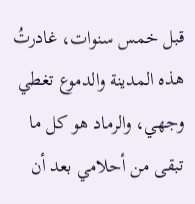قبل خمس سنوات، غادرتُ هذه المدينة والدموع تغطي وجهي، والرماد هو كل ما تبقى من أحلامي بعد أن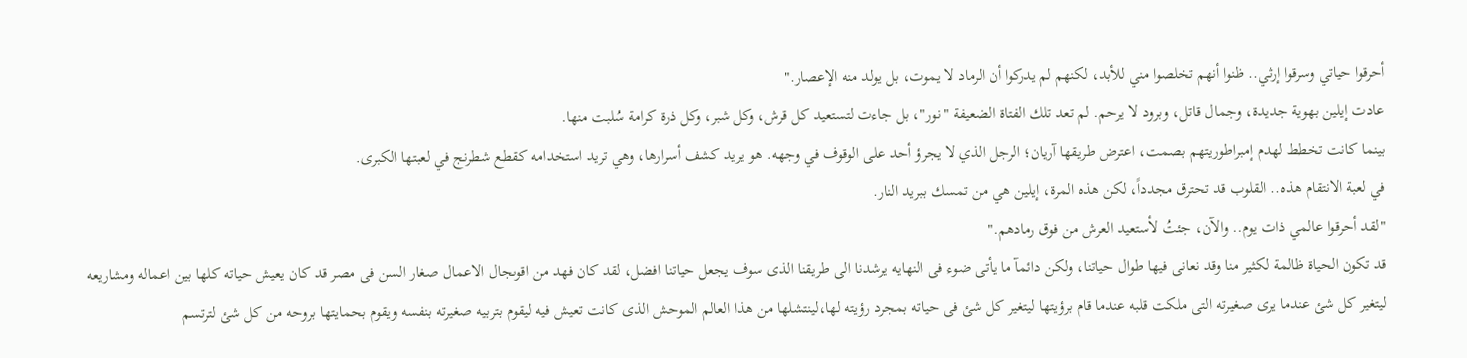أحرقوا حياتي وسرقوا إرثي.. ظنوا أنهم تخلصوا مني للأبد، لكنهم لم يدركوا أن الرماد لا يموت، بل يولد منه الإعصار."
عادت إيلين بهوية جديدة، وجمال قاتل، وبرود لا يرحم. لم تعد تلك الفتاة الضعيفة "نور"، بل جاءت لتستعيد كل قرش، وكل شبر، وكل ذرة كرامة سُلبت منها.
بينما كانت تخطط لهدم إمبراطوريتهم بصمت، اعترض طريقها آريان؛ الرجل الذي لا يجرؤ أحد على الوقوف في وجهه. هو يريد كشف أسرارها، وهي تريد استخدامه كقطع شطرنج في لعبتها الكبرى.
في لعبة الانتقام هذه.. القلوب قد تحترق مجدداً، لكن هذه المرة، إيلين هي من تمسك ببريد النار.
"لقد أحرقوا عالمي ذات يوم.. والآن، جئتُ لأستعيد العرش من فوق رمادهم."
قد تكون الحياة ظالمة لكثير منا وقد نعانى فيها طوال حياتنا، ولكن دائمآ ما يأتى ضوء فى النهايه يرشدنا الى طريقنا الذى سوف يجعل حياتنا افضل، لقد كان فهد من اقوىجال الاعمال صغار السن فى مصر قد كان يعيش حياته كلها بين اعماله ومشاريعه ليتغير كل شئ عندما يرى صغيرته التى ملكت قلبه عندما قام برؤيتها ليتغير كل شئ فى حياته بمجرد رؤيته لها،لينتشلها من هذا العالم الموحش الذى كانت تعيش فيه ليقوم بتربيه صغيرته بنفسه ويقوم بحمايتها بروحه من كل شئ لترتسم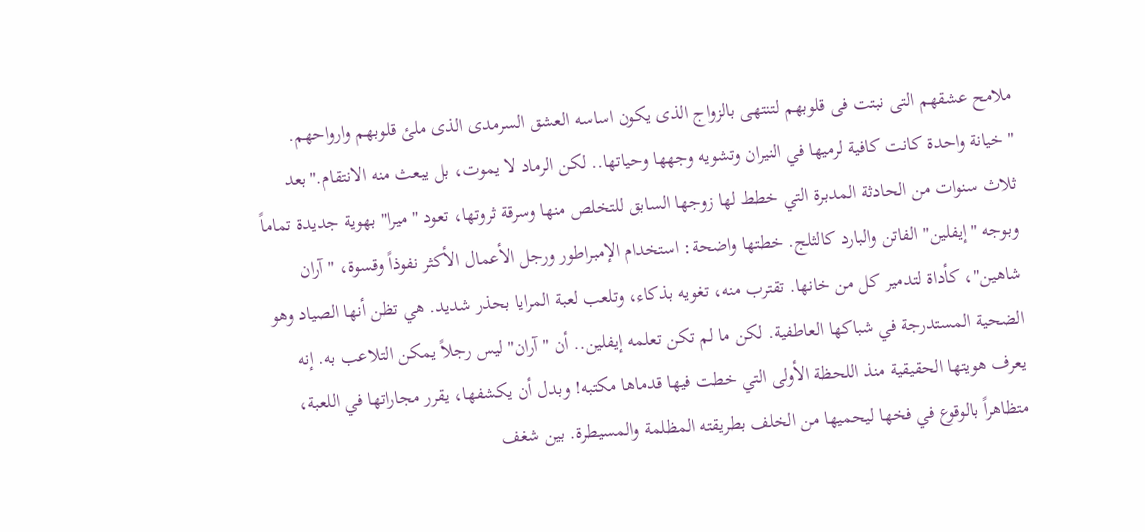ملامح عشقهم التى نبتت فى قلوبهم لتنتهى بالزواج الذى يكون اساسه العشق السرمدى الذى ملئ قلوبهم وارواحهم.
"خيانة واحدة كانت كافية لرميها في النيران وتشويه وجهها وحياتها.. لكن الرماد لا يموت، بل يبعث منه الانتقام."بعد ثلاث سنوات من الحادثة المدبرة التي خطط لها زوجها السابق للتخلص منها وسرقة ثروتها، تعود "ميرا" بهوية جديدة تماماً وبوجه "إيفلين" الفاتن والبارد كالثلج. خطتها واضحة: استخدام الإمبراطور ورجل الأعمال الأكثر نفوذاً وقسوة، "آران شاهين"، كأداة لتدمير كل من خانها. تقترب منه، تغويه بذكاء، وتلعب لعبة المرايا بحذر شديد. هي تظن أنها الصياد وهو الضحية المستدرجة في شباكها العاطفية. لكن ما لم تكن تعلمه إيفلين.. أن "آران" ليس رجلاً يمكن التلاعب به. إنه يعرف هويتها الحقيقية منذ اللحظة الأولى التي خطت فيها قدماها مكتبه! وبدل أن يكشفها، يقرر مجاراتها في اللعبة، متظاهراً بالوقوع في فخها ليحميها من الخلف بطريقته المظلمة والمسيطرة. بين شغف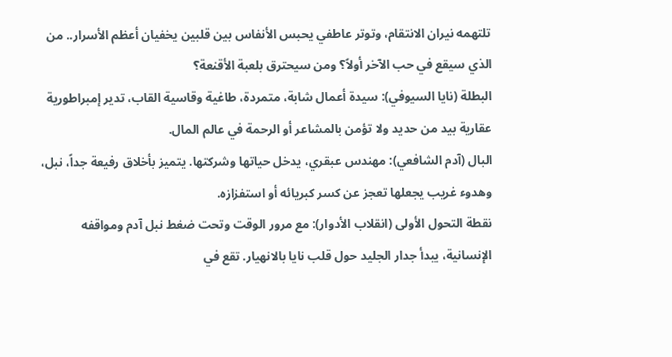تلتهمه نيران الانتقام، وتوتر عاطفي يحبس الأنفاس بين قلبين يخفيان أعظم الأسرار.. من الذي سيقع في حب الآخر أولاً؟ ومن سيحترق بلعبة الأقنعة؟
البطلة (نايا السيوفي): سيدة أعمال شابة، متمردة، طاغية وقاسية القاب، تدير إمبراطورية عقارية بيد من حديد ولا تؤمن بالمشاعر أو الرحمة في عالم المال.
البال (آدم الشافعي): مهندس عبقري، يدخل حياتها وشركتها. يتميز بأخلاق رفيعة جداً، نبل، وهدوء غريب يجعلها تعجز عن كسر كبريائه أو استفزازه.
نقطة التحول الأولى (انقلاب الأدوار): مع مرور الوقت وتحت ضغط نبل آدم ومواقفه الإنسانية، يبدأ جدار الجليد حول قلب نايا بالانهيار. تقع في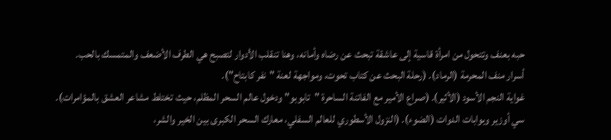حبه بعنف وتتحول من امرأة قاسية إلى عاشقة تبحث عن رضاه وأمانه، وهنا تنقلب الأدوار لتصبح هي الطرف الأضعف والمتمسك بالحب.
أسرار منف المحرمة (الرماد). (رحلة البحث عن كتاب تحوت، ومواجهة لعنة "نفر كابتاح").
غواية النجم الأسود (الأثير). (صراع الأمير مع الفاتنة الساحرة "تابوبو" ودخول عالم السحر المظلم، حيث تختلط مشاعر العشق بالمؤامرات).
سي أوزير وبوابات الدوات (الضوء). (النزول الأسطوري للعالم السفلي، معارك السحر الكبرى بين الخير والشر،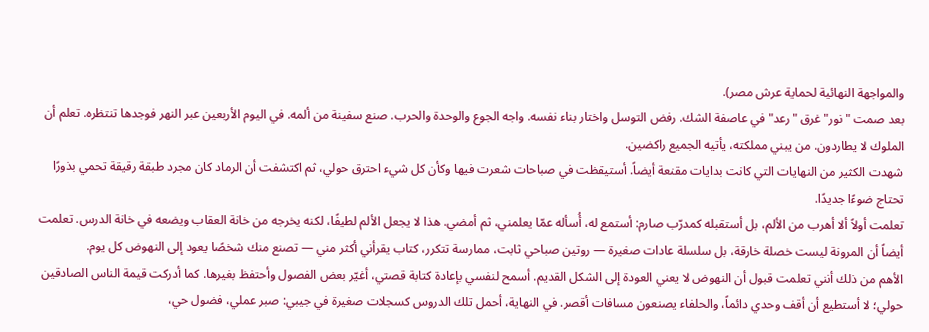والمواجهة النهائية لحماية عرش مصر).
بعد صمت "نور" غرق "رعد" في عاصفة الشك. رفض التوسل واختار بناء نفسه. واجه الجوع والوحدة والحرب. صنع سفينة من ألمه. في اليوم الأربعين عبر النهر فوجدها تنتظره. تعلم أن الملوك لا يطاردون. من يبني مملكته، يأتيه الجميع راكضين.
شهدت الكثير من النهايات التي كانت بدايات مقنعة أيضاً. أستيقظت في صباحات شعرت فيها وكأن كل شيء احترق حولي، ثم اكتشفت أن الرماد كان مجرد طبقة رقيقة تحمي بذورًا تحتاج ضوءًا جديدًا.
تعلمت أولاً ألا أهرب من الألم، بل أستقبله كمدرّب صارم: أستمع له، أُسأله عمّا يعلمني، ثم أمضي. هذا لا يجعل الألم لطيفًا، لكنه يخرجه من خانة العقاب ويضعه في خانة الدرس. تعلمت أيضاً أن المرونة ليست خصلة خارقة، بل سلسلة عادات صغيرة — روتين صباحي ثابت، ممارسة تتكرر، كتاب يقرأني أكثر مني — تصنع منك شخصًا يعود إلى النهوض كل يوم.
الأهم من ذلك أنني تعلمت قبول أن النهوض لا يعني العودة إلى الشكل القديم. أسمح لنفسي بإعادة كتابة قصتي، أغيّر بعض الفصول وأحتفظ بغيرها. كما أدركت قيمة الناس الصادقين حولي؛ لا أستطيع أن أقف وحدي دائماً، والحلفاء يصنعون مسافات أقصر. في النهاية، أحمل تلك الدروس كسجلات صغيرة في جيبي: صبر عملي، فضول حي،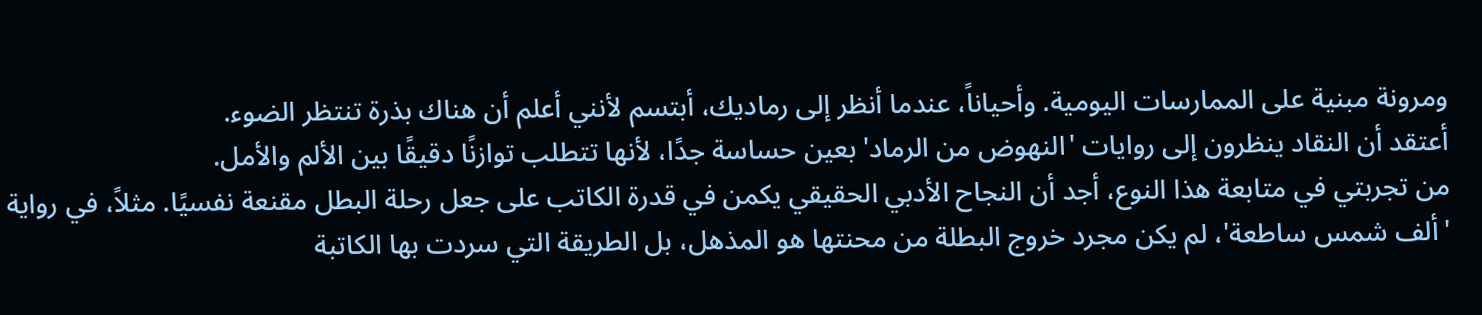ومرونة مبنية على الممارسات اليومية. وأحياناً، عندما أنظر إلى رماديك، أبتسم لأنني أعلم أن هناك بذرة تنتظر الضوء.
أعتقد أن النقاد ينظرون إلى روايات 'النهوض من الرماد' بعين حساسة جدًا، لأنها تتطلب توازنًا دقيقًا بين الألم والأمل.
من تجربتي في متابعة هذا النوع، أجد أن النجاح الأدبي الحقيقي يكمن في قدرة الكاتب على جعل رحلة البطل مقنعة نفسيًا. مثلاً، في رواية 'ألف شمس ساطعة'، لم يكن مجرد خروج البطلة من محنتها هو المذهل، بل الطريقة التي سردت بها الكاتبة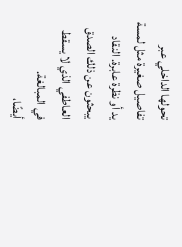تحولها الداخلي عبر تفاصيل صغيرة مثل لمسة يد أو نظرة عابرة. النقاد يبحثون عن ذلك الصدق العاطفي الذي لا يسقط في المبالغة.
أيضًا،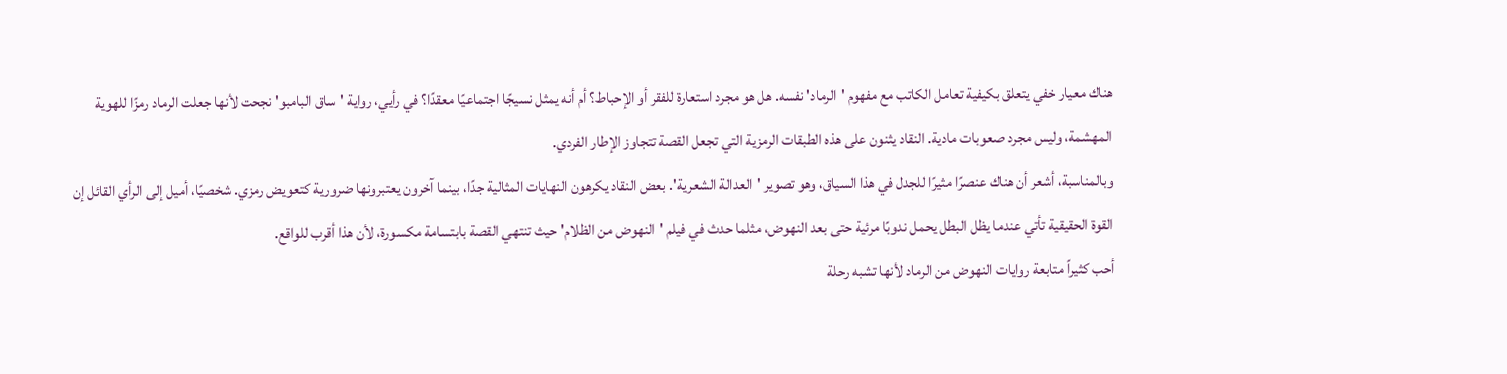هناك معيار خفي يتعلق بكيفية تعامل الكاتب مع مفهوم 'الرماد' نفسه. هل هو مجرد استعارة للفقر أو الإحباط؟ أم أنه يمثل نسيجًا اجتماعيًا معقدًا؟ في رأيي، رواية 'ساق البامبو' نجحت لأنها جعلت الرماد رمزًا للهوية المهشمة، وليس مجرد صعوبات مادية. النقاد يثنون على هذه الطبقات الرمزية التي تجعل القصة تتجاوز الإطار الفردي.
وبالمناسبة، أشعر أن هناك عنصرًا مثيرًا للجدل في هذا السياق، وهو تصوير 'العدالة الشعرية'. بعض النقاد يكرهون النهايات المثالية جدًا، بينما آخرون يعتبرونها ضرورية كتعويض رمزي. شخصيًا، أميل إلى الرأي القائل إن القوة الحقيقية تأتي عندما يظل البطل يحمل ندوبًا مرئية حتى بعد النهوض، مثلما حدث في فيلم 'النهوض من الظلام' حيث تنتهي القصة بابتسامة مكسورة، لأن هذا أقرب للواقع.
أحب كثيراً متابعة روايات النهوض من الرماد لأنها تشبه رحلة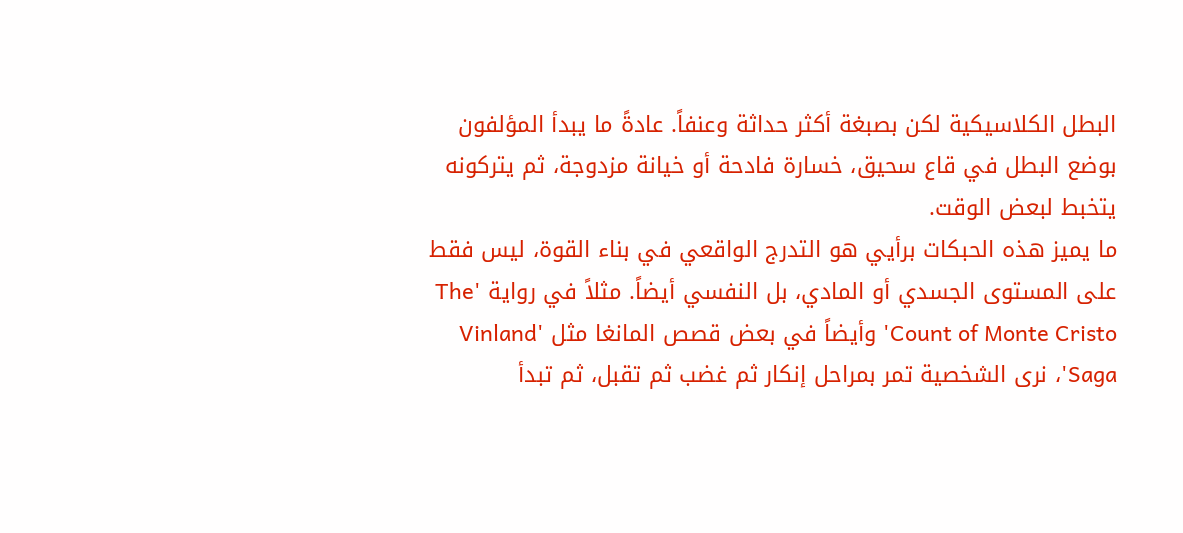البطل الكلاسيكية لكن بصبغة أكثر حداثة وعنفاً. عادةً ما يبدأ المؤلفون بوضع البطل في قاع سحيق، خسارة فادحة أو خيانة مزدوجة، ثم يتركونه يتخبط لبعض الوقت.
ما يميز هذه الحبكات برأيي هو التدرج الواقعي في بناء القوة، ليس فقط على المستوى الجسدي أو المادي، بل النفسي أيضاً. مثلاً في رواية 'The Count of Monte Cristo' وأيضاً في بعض قصص المانغا مثل 'Vinland Saga'، نرى الشخصية تمر بمراحل إنكار ثم غضب ثم تقبل، ثم تبدأ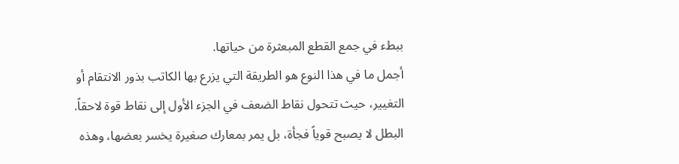ببطء في جمع القطع المبعثرة من حياتها.
أجمل ما في هذا النوع هو الطريقة التي يزرع بها الكاتب بذور الانتقام أو التغيير، حيث تتحول نقاط الضعف في الجزء الأول إلى نقاط قوة لاحقاً. البطل لا يصبح قوياً فجأة، بل يمر بمعارك صغيرة يخسر بعضها، وهذه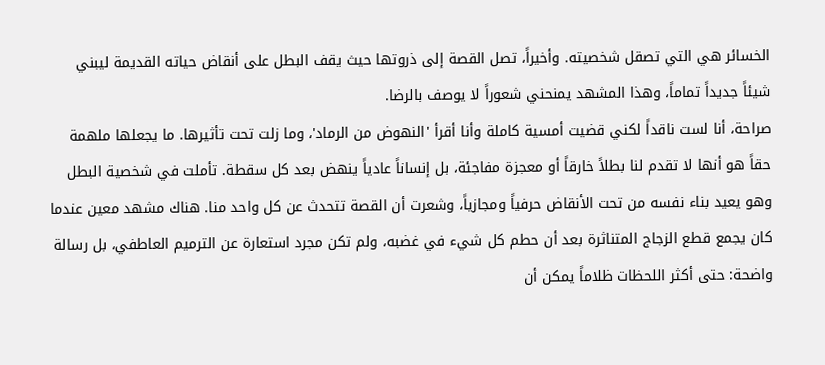الخسائر هي التي تصقل شخصيته. وأخيراً، تصل القصة إلى ذروتها حيث يقف البطل على أنقاض حياته القديمة ليبني شيئاً جديداً تماماً، وهذا المشهد يمنحني شعوراً لا يوصف بالرضا.
صراحة، أنا لست ناقداً لكني قضيت أمسية كاملة وأنا أقرأ 'النهوض من الرماد'، وما زلت تحت تأثيرها. ما يجعلها ملهمة حقاً هو أنها لا تقدم لنا بطلاً خارقاً أو معجزة مفاجئة، بل إنساناً عادياً ينهض بعد كل سقطة. تأملت في شخصية البطل وهو يعيد بناء نفسه من تحت الأنقاض حرفياً ومجازياً، وشعرت أن القصة تتحدث عن كل واحد منا. هناك مشهد معين عندما كان يجمع قطع الزجاج المتناثرة بعد أن حطم كل شيء في غضبه، ولم تكن مجرد استعارة عن الترميم العاطفي، بل رسالة واضحة: حتى أكثر اللحظات ظلاماً يمكن أن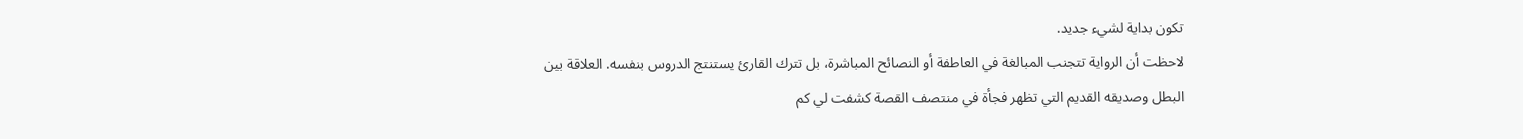تكون بداية لشيء جديد.
لاحظت أن الرواية تتجنب المبالغة في العاطفة أو النصائح المباشرة، بل تترك القارئ يستنتج الدروس بنفسه. العلاقة بين البطل وصديقه القديم التي تظهر فجأة في منتصف القصة كشفت لي كم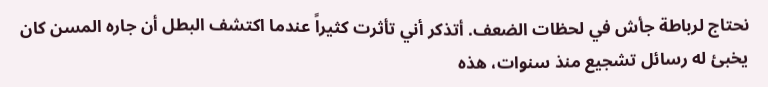نحتاج لرباطة جأش في لحظات الضعف. أتذكر أني تأثرت كثيراً عندما اكتشف البطل أن جاره المسن كان يخبئ له رسائل تشجيع منذ سنوات، هذه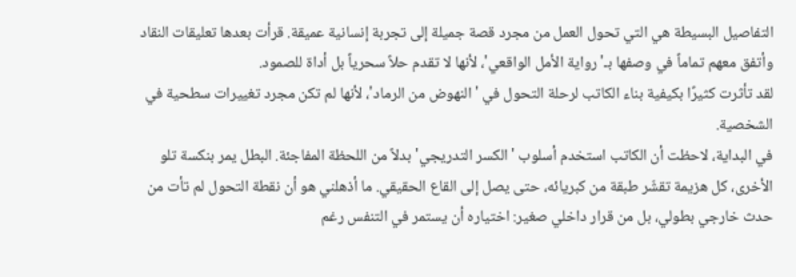التفاصيل البسيطة هي التي تحول العمل من مجرد قصة جميلة إلى تجربة إنسانية عميقة. قرأت بعدها تعليقات النقاد وأتفق معهم تماماً في وصفها بـ'رواية الأمل الواقعي'، لأنها لا تقدم حلاً سحرياً بل أداة للصمود.
لقد تأثرت كثيرًا بكيفية بناء الكاتب لرحلة التحول في 'النهوض من الرماد'، لأنها لم تكن مجرد تغييرات سطحية في الشخصية.
في البداية، لاحظت أن الكاتب استخدم أسلوب 'الكسر التدريجي' بدلاً من اللحظة المفاجئة. البطل يمر بنكسة تلو الأخرى، كل هزيمة تقشّر طبقة من كبريائه، حتى يصل إلى القاع الحقيقي. ما أذهلني هو أن نقطة التحول لم تأت من حدث خارجي بطولي، بل من قرار داخلي صغير: اختياره أن يستمر في التنفس رغم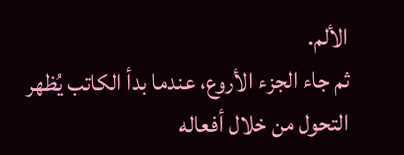الألم.
ثم جاء الجزء الأروع، عندما بدأ الكاتب يُظهر التحول من خلال أفعاله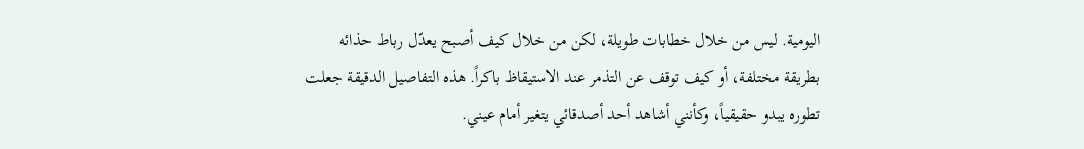اليومية. ليس من خلال خطابات طويلة، لكن من خلال كيف أصبح يعدّل رباط حذائه بطريقة مختلفة، أو كيف توقف عن التذمر عند الاستيقاظ باكراً. هذه التفاصيل الدقيقة جعلت تطوره يبدو حقيقياً، وكأنني أشاهد أحد أصدقائي يتغير أمام عيني.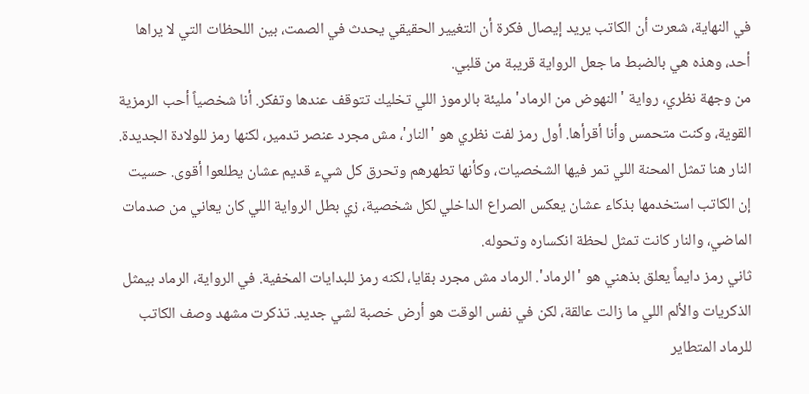في النهاية، شعرت أن الكاتب يريد إيصال فكرة أن التغيير الحقيقي يحدث في الصمت، بين اللحظات التي لا يراها أحد، وهذه هي بالضبط ما جعل الرواية قريبة من قلبي.
من وجهة نظري، رواية 'النهوض من الرماد' مليئة بالرموز اللي تخليك تتوقف عندها وتفكر. أنا شخصياً أحب الرمزية القوية، وكنت متحمس وأنا أقرأها. أول رمز لفت نظري هو 'النار'، مش مجرد عنصر تدمير، لكنها رمز للولادة الجديدة. النار هنا تمثل المحنة اللي تمر فيها الشخصيات، وكأنها تطهرهم وتحرق كل شيء قديم عشان يطلعوا أقوى. حسيت إن الكاتب استخدمها بذكاء عشان يعكس الصراع الداخلي لكل شخصية، زي بطل الرواية اللي كان يعاني من صدمات الماضي، والنار كانت تمثل لحظة انكساره وتحوله.
ثاني رمز دايماً يعلق بذهني هو 'الرماد'. الرماد مش مجرد بقايا، لكنه رمز للبدايات المخفية. في الرواية، الرماد بيمثل الذكريات والألم اللي ما زالت عالقة، لكن في نفس الوقت هو أرض خصبة لشي جديد. تذكرت مشهد وصف الكاتب للرماد المتطاير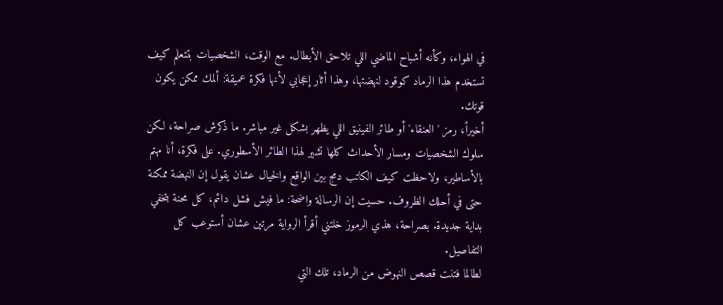في الهواء، وكأنه أشباح الماضي اللي تلاحق الأبطال. مع الوقت، الشخصيات بتتعلم كيف تستخدم هذا الرماد كوقود لنهضتها، وهذا أثار إعجابي لأنها فكرة عميقة: ألمك ممكن يكون قوتك.
أخيراً، رمز 'العنقاء' أو طائر الفينيق اللي يظهر بشكل غير مباشر. ما ذكرش صراحة، لكن سلوك الشخصيات ومسار الأحداث كلها تشير لهذا الطائر الأسطوري. على فكرة، أنا مهتم بالأساطير، ولاحظت كيف الكاتب دمج بين الواقع والخيال عشان يقول إن النهضة ممكنة حتى في أحلك الظروف. حسيت إن الرسالة واضحة: ما فيش فشل دائم، كل محنة بتخفي بداية جديدة. بصراحة، هذي الرموز خلتني أقرأ الرواية مرتين عشان أستوعب كل التفاصيل.
لطالما فتنت قصص النهوض من الرماد، تلك التي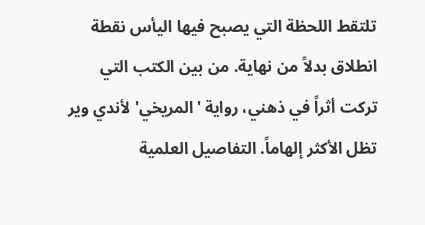تلتقط اللحظة التي يصبح فيها اليأس نقطة انطلاق بدلاً من نهاية. من بين الكتب التي تركت أثراً في ذهني، رواية 'المريخي' لأندي وير تظل الأكثر إلهاماً. التفاصيل العلمية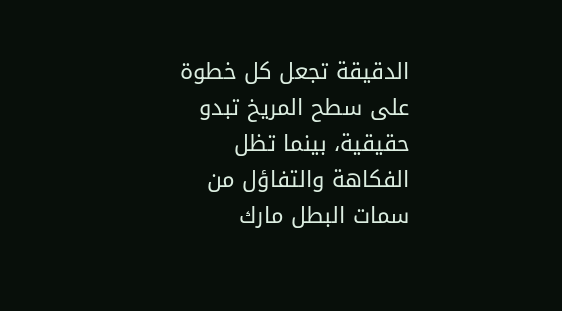الدقيقة تجعل كل خطوة على سطح المريخ تبدو حقيقية، بينما تظل الفكاهة والتفاؤل من سمات البطل مارك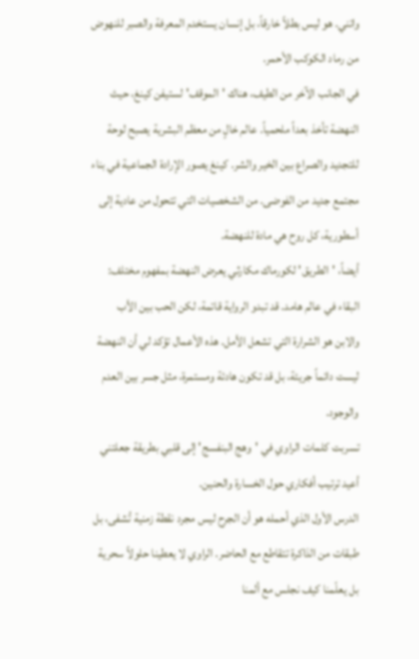واتني. هو ليس بطلاً خارقاً، بل إنسان يستخدم المعرفة والصبر للنهوض من رماد الكوكب الأحمر.
في الجانب الآخر من الطيف، هناك 'الموقف' لستيفن كينغ، حيث النهضة تأخذ بعداً ملحمياً. عالم خالٍ من معظم البشرية يصبح لوحة للتجديد والصراع بين الخير والشر. كينغ يصور الإرادة الجماعية في بناء مجتمع جديد من الفوضى. من الشخصيات التي تتحول من عادية إلى أسطورية، كل روح هي مادة للنهضة.
أيضاً، 'الطريق' لكورماك مكارثي يعرض النهضة بمفهوم مختلف: البقاء في عالم هامد. قد تبدو الرواية قاتمة، لكن الحب بين الأب والابن هو الشرارة التي تشعل الأمل. هذه الأعمال تؤكد لي أن النهضة ليست دائماً جريئة، بل قد تكون هادئة ومستمرة، مثل جسر بين العدم والوجود.
تسربت كلمات الراوي في 'وهج البنفسج' إلى قلبي بطريقة جعلتني أعيد ترتيب أفكاري حول الخسارة والحنين.
الدرس الأول الذي أحمله هو أن الجرح ليس مجرد نقطة زمنية تُشفى، بل طبقات من الذاكرة تتقاطع مع الحاضر. الراوي لا يعطينا حلولاً سحرية بل يعلّمنا كيف نجلس مع ألمنا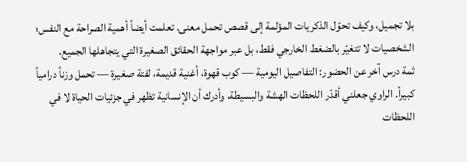بلا تجميل، وكيف تحوّل الذكريات المؤلمة إلى قصص تحمل معنى. تعلمت أيضاً أهمية الصراحة مع النفس؛ الشخصيات لا تتغيّر بالضغط الخارجي فقط، بل عبر مواجهة الحقائق الصغيرة التي يتجاهلها الجميع.
ثمة درس آخر عن الحضور: التفاصيل اليومية — كوب قهوة، أغنية قديمة، لفتة صغيرة — تحمل وزناً درامياً كبيراً. الراوي جعلني أقدّر اللحظات الهشة والبسيطة، وأدرك أن الإنسانية تظهر في جزئيات الحياة لا في اللحظات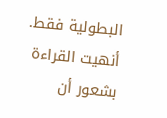البطولية فقط. أنهيت القراءة بشعور أن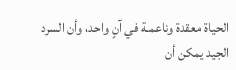الحياة معقدة وناعمـة في آنٍ واحد، وأن السرد الجيد يمكن أن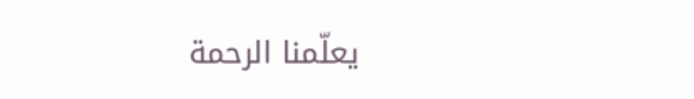يعلّمنا الرحمة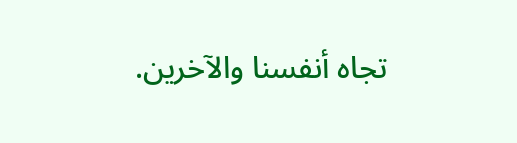تجاه أنفسنا والآخرين.